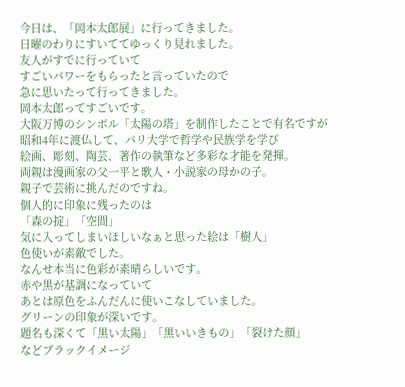今日は、「岡本太郎展」に行ってきました。
日曜のわりにすいててゆっくり見れました。
友人がすでに行っていて
すごいパワーをもらったと言っていたので
急に思いたって行ってきました。
岡本太郎ってすごいです。
大阪万博のシンボル「太陽の塔」を制作したことで有名ですが
昭和4年に渡仏して、パリ大学で哲学や民族学を学び
絵画、彫刻、陶芸、著作の執筆など多彩な才能を発揮。
両親は漫画家の父一平と歌人・小説家の母かの子。
親子で芸術に挑んだのですね。
個人的に印象に残ったのは
「森の掟」「空間」
気に入ってしまいほしいなぁと思った絵は「樹人」
色使いが素敵でした。
なんせ本当に色彩が素晴らしいです。
赤や黒が基調になっていて
あとは原色をふんだんに使いこなしていました。
グリーンの印象が深いです。
題名も深くて「黒い太陽」「黒いいきもの」「裂けた顔」
などブラックイメージ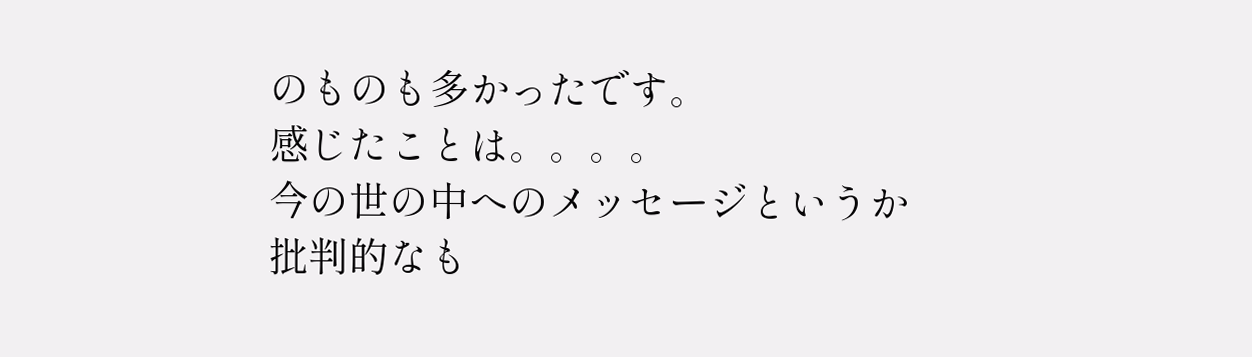のものも多かったです。
感じたことは。。。。
今の世の中へのメッセージというか
批判的なも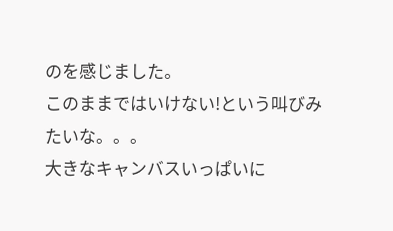のを感じました。
このままではいけない!という叫びみたいな。。。
大きなキャンバスいっぱいに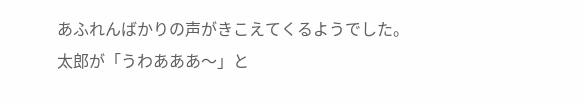あふれんばかりの声がきこえてくるようでした。
太郎が「うわあああ〜」と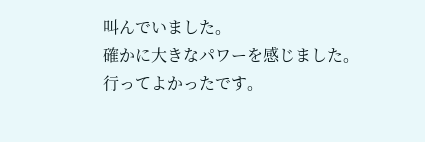叫んでいました。
確かに大きなパワーを感じました。
行ってよかったです。